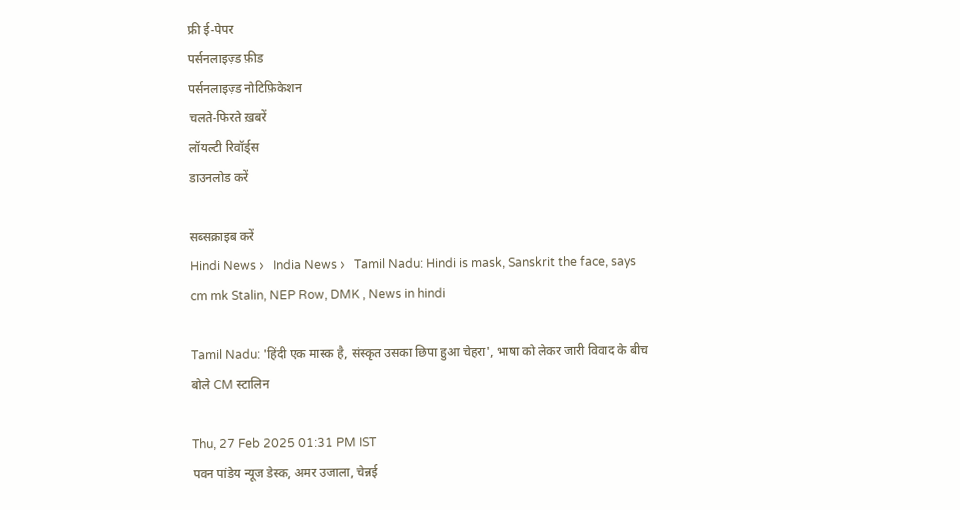फ्री ई-पेपर
पर्सनलाइज़्ड फ़ीड
पर्सनलाइज़्ड नोटिफ़िकेशन
चलते-फिरते ख़बरें
लॉयल्टी रिवॉर्ड्स
डाउनलोड करें

सब्सक्राइब करें
Hindi News ›   India News ›   Tamil Nadu: Hindi is mask, Sanskrit the face, says cm mk Stalin, NEP Row, DMK , News in hindi

Tamil Nadu: 'हिंदी एक मास्क है, संस्कृत उसका छिपा हुआ चेहरा', भाषा को लेकर जारी विवाद के बीच बोले CM स्टालिन

Thu, 27 Feb 2025 01:31 PM IST
पवन पांडेय न्यूज डेस्क, अमर उजाला, चेन्नई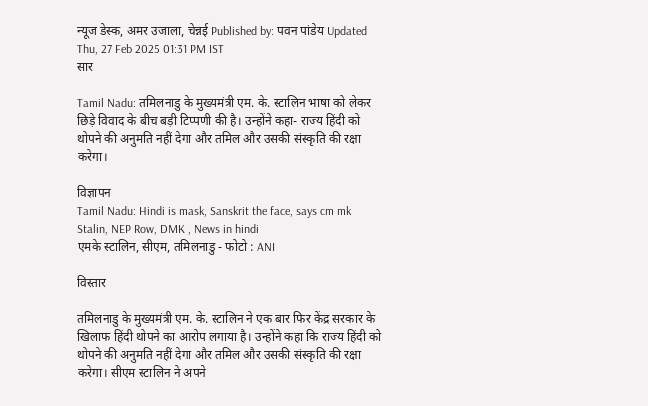न्यूज डेस्क, अमर उजाला, चेन्नई Published by: पवन पांडेय Updated Thu, 27 Feb 2025 01:31 PM IST
सार

Tamil Nadu: तमिलनाडु के मुख्यमंत्री एम. के. स्टालिन भाषा को लेकर छिड़े विवाद के बीच बड़ी टिप्पणी की है। उन्होंने कहा- राज्य हिंदी को थोपने की अनुमति नहीं देगा और तमिल और उसकी संस्कृति की रक्षा करेगा।

विज्ञापन
Tamil Nadu: Hindi is mask, Sanskrit the face, says cm mk Stalin, NEP Row, DMK , News in hindi
एमके स्टालिन, सीएम, तमिलनाडु - फोटो : ANI

विस्तार

तमिलनाडु के मुख्यमंत्री एम. के. स्टालिन ने एक बार फिर केंद्र सरकार के खिलाफ हिंदी थोपने का आरोप लगाया है। उन्होंने कहा कि राज्य हिंदी को थोपने की अनुमति नहीं देगा और तमिल और उसकी संस्कृति की रक्षा करेगा। सीएम स्टालिन ने अपने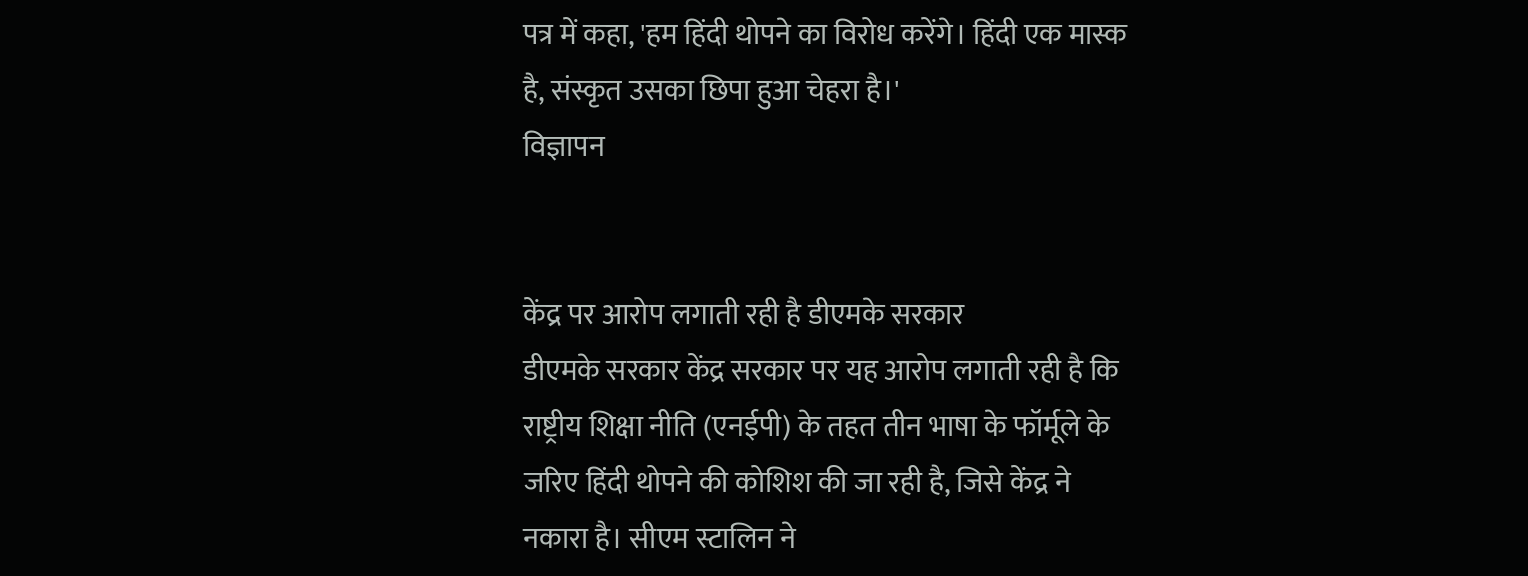पत्र में कहा, 'हम हिंदी थोपने का विरोध करेंगे। हिंदी एक मास्क है, संस्कृत उसका छिपा हुआ चेहरा है।'
विज्ञापन


केंद्र पर आरोप लगाती रही है डीएमके सरकार
डीएमके सरकार केंद्र सरकार पर यह आरोप लगाती रही है कि राष्ट्रीय शिक्षा नीति (एनईपी) के तहत तीन भाषा के फॉर्मूले के जरिए हिंदी थोपने की कोशिश की जा रही है, जिसे केंद्र ने नकारा है। सीएम स्टालिन ने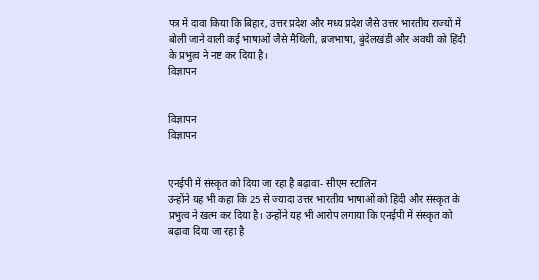पत्र में दावा किया कि बिहार, उत्तर प्रदेश और मध्य प्रदेश जैसे उत्तर भारतीय राज्यों में बोली जाने वाली कई भाषाओं जैसे मैथिली, ब्रजभाषा, बुंदेलखंडी और अवधी को हिंदी के प्रभुत्व ने नष्ट कर दिया है।
विज्ञापन


विज्ञापन
विज्ञापन


एनईपी में संस्कृत को दिया जा रहा है बढ़ावा- सीएम स्टालिन
उन्होंने यह भी कहा कि 25 से ज्यादा उत्तर भारतीय भाषाओं को हिंदी और संस्कृत के प्रभुत्व ने खत्म कर दिया है। उन्होंने यह भी आरोप लगाया कि एनईपी में संस्कृत को बढ़ावा दिया जा रहा है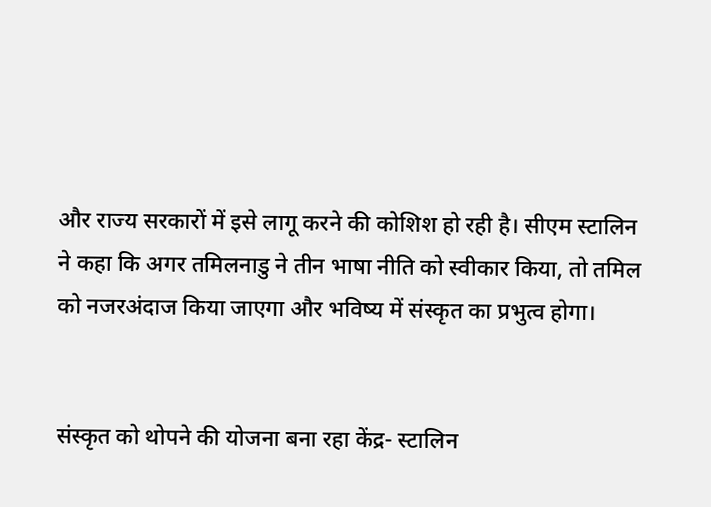और राज्य सरकारों में इसे लागू करने की कोशिश हो रही है। सीएम स्टालिन ने कहा कि अगर तमिलनाडु ने तीन भाषा नीति को स्वीकार किया, तो तमिल को नजरअंदाज किया जाएगा और भविष्य में संस्कृत का प्रभुत्व होगा।


संस्कृत को थोपने की योजना बना रहा केंद्र- स्टालिन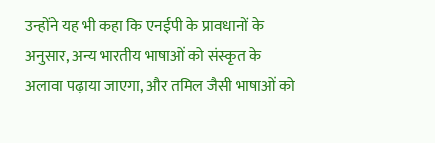उन्होंने यह भी कहा कि एनईपी के प्रावधानों के अनुसार, अन्य भारतीय भाषाओं को संस्कृत के अलावा पढ़ाया जाएगा, और तमिल जैसी भाषाओं को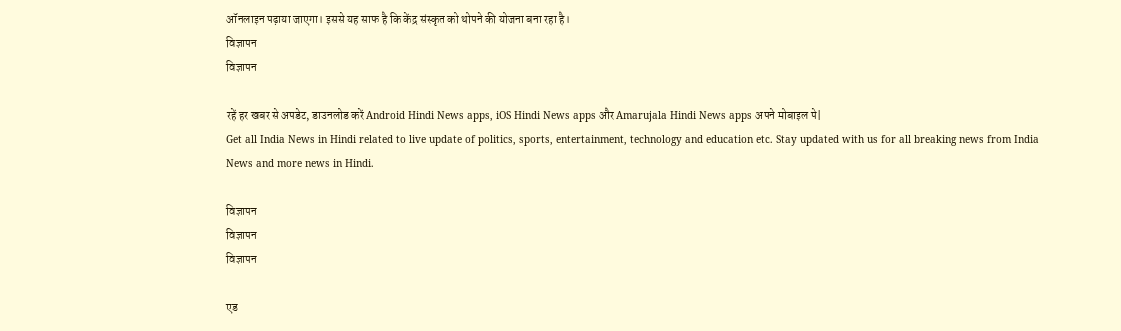ऑनलाइन पढ़ाया जाएगा। इससे यह साफ है कि केंद्र संस्कृत को थोपने की योजना बना रहा है।
विज्ञापन
विज्ञापन

रहें हर खबर से अपडेट, डाउनलोड करें Android Hindi News apps, iOS Hindi News apps और Amarujala Hindi News apps अपने मोबाइल पे|
Get all India News in Hindi related to live update of politics, sports, entertainment, technology and education etc. Stay updated with us for all breaking news from India News and more news in Hindi.

विज्ञापन
विज्ञापन
विज्ञापन

एड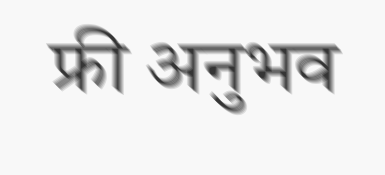फ्री अनुभव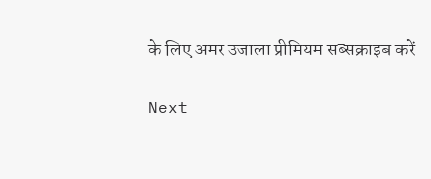के लिए अमर उजाला प्रीमियम सब्सक्राइब करें

Next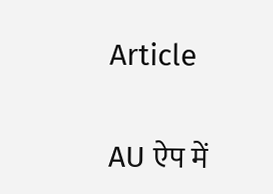Article

AU ऐप में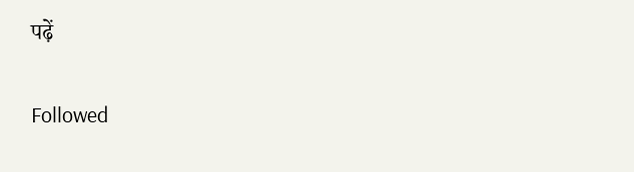पढ़ें

Followed